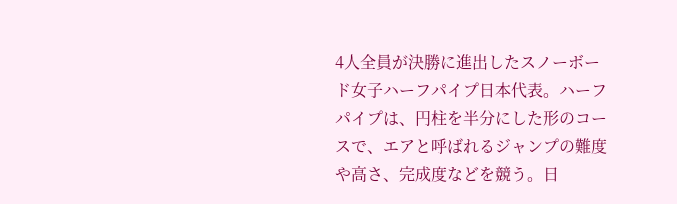4人全員が決勝に進出したスノーボード女子ハーフパイプ日本代表。ハーフパイプは、円柱を半分にした形のコースで、エアと呼ばれるジャンプの難度や高さ、完成度などを競う。日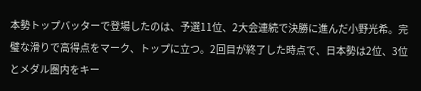本勢トップバッターで登場したのは、予選11位、2大会連続で決勝に進んだ小野光希。完璧な滑りで高得点をマーク、トップに立つ。2回目が終了した時点で、日本勢は2位、3位とメダル圏内をキー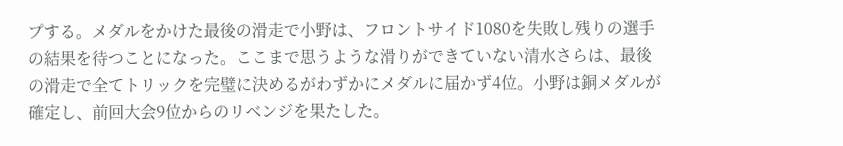プする。メダルをかけた最後の滑走で小野は、フロントサイド1080を失敗し残りの選手の結果を待つことになった。ここまで思うような滑りができていない清水さらは、最後の滑走で全てトリックを完璧に決めるがわずかにメダルに届かず4位。小野は銅メダルが確定し、前回大会9位からのリベンジを果たした。